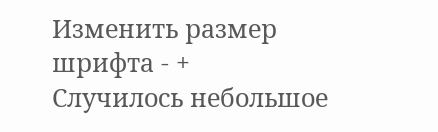Изменить размер шрифта - +
Случилось небольшое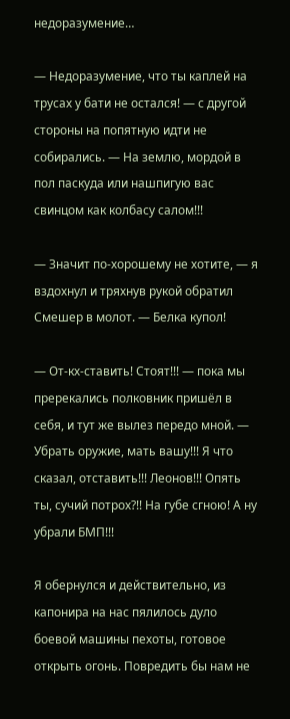недоразумение…

— Недоразумение, что ты каплей на трусах у бати не остался! — с другой стороны на попятную идти не собирались. — На землю, мордой в пол паскуда или нашпигую вас свинцом как колбасу салом!!!

— Значит по-хорошему не хотите, — я вздохнул и тряхнув рукой обратил Смешер в молот. — Белка купол!

— От-кх-ставить! Стоят!!! — пока мы пререкались полковник пришёл в себя, и тут же вылез передо мной. — Убрать оружие, мать вашу!!! Я что сказал, отставить!!! Леонов!!! Опять ты, сучий потрох?!! На губе сгною! А ну убрали БМП!!!

Я обернулся и действительно, из капонира на нас пялилось дуло боевой машины пехоты, готовое открыть огонь. Повредить бы нам не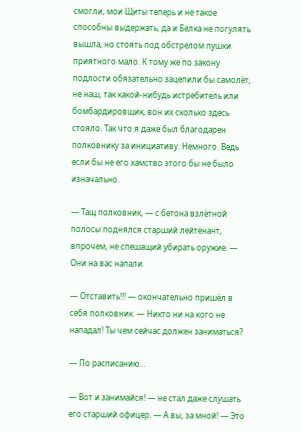смогли, мои Щиты теперь и не такое способны выдержать, да и Белка не погулять вышла, но стоять под обстрелом пушки приятного мало. К тому же по закону подлости обязательно зацепили бы самолёт, не наш, так какой-нибудь истребитель или бомбардировщик, вон их сколько здесь стояло. Так что я даже был благодарен полковнику за инициативу. Немного. Ведь если бы не его хамство этого бы не было изначально.

— Тащ полковник, — с бетона взлётной полосы поднялся старший лейтенант, впрочем, не спешащий убирать оружие. — Они на вас напали.

— Отставить!!! — окончательно пришёл в себя полковник. — Никто ни на кого не нападал! Ты чем сейчас должен заниматься?

— По расписанию…

— Вот и занимайся! — не стал даже слушать его старший офицер. — А вы, за мной! — Это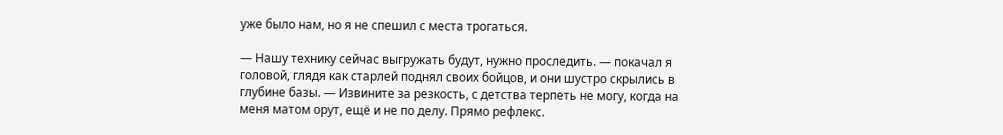уже было нам, но я не спешил с места трогаться.

— Нашу технику сейчас выгружать будут, нужно проследить. — покачал я головой, глядя как старлей поднял своих бойцов, и они шустро скрылись в глубине базы. — Извините за резкость, с детства терпеть не могу, когда на меня матом орут, ещё и не по делу. Прямо рефлекс.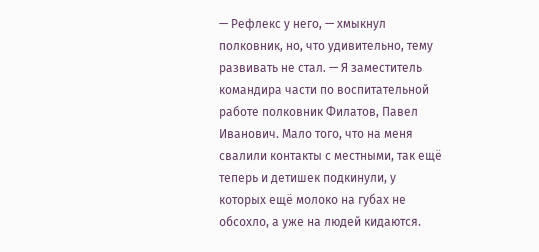— Рефлекс у него, — хмыкнул полковник, но, что удивительно, тему развивать не стал. — Я заместитель командира части по воспитательной работе полковник Филатов, Павел Иванович. Мало того, что на меня свалили контакты с местными, так ещё теперь и детишек подкинули, у которых ещё молоко на губах не обсохло, а уже на людей кидаются.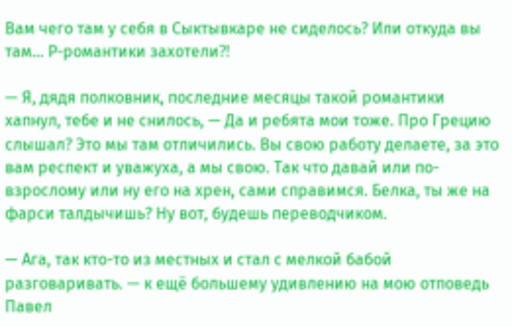Вам чего там у себя в Сыктывкаре не сиделось? Или откуда вы там… Р-романтики захотели⁈

— Я, дядя полковник, последние месяцы такой романтики хапнул, тебе и не снилось, — Да и ребята мои тоже. Про Грецию слышал? Это мы там отличились. Вы свою работу делаете, за это вам респект и уважуха, а мы свою. Так что давай или по-взрослому или ну его на хрен, сами справимся. Белка, ты же на фарси талдычишь? Ну вот, будешь переводчиком.

— Ага, так кто-то из местных и стал с мелкой бабой разговаривать. — к ещё большему удивлению на мою отповедь Павел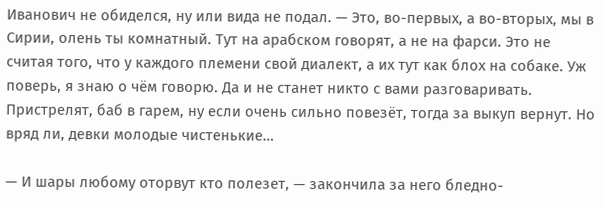Иванович не обиделся, ну или вида не подал. — Это, во-первых, а во-вторых, мы в Сирии, олень ты комнатный. Тут на арабском говорят, а не на фарси. Это не считая того, что у каждого племени свой диалект, а их тут как блох на собаке. Уж поверь, я знаю о чём говорю. Да и не станет никто с вами разговаривать. Пристрелят, баб в гарем, ну если очень сильно повезёт, тогда за выкуп вернут. Но вряд ли, девки молодые чистенькие…

— И шары любому оторвут кто полезет, — закончила за него бледно-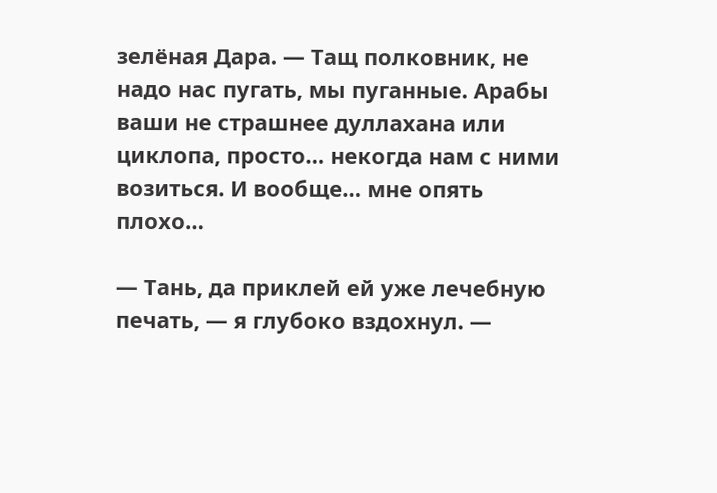зелёная Дара. — Тащ полковник, не надо нас пугать, мы пуганные. Арабы ваши не страшнее дуллахана или циклопа, просто… некогда нам с ними возиться. И вообще… мне опять плохо…

— Тань, да приклей ей уже лечебную печать, — я глубоко вздохнул. —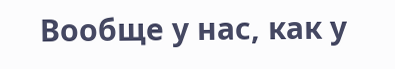Вообще у нас, как у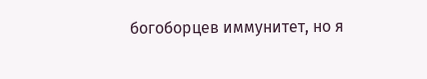богоборцев иммунитет, но я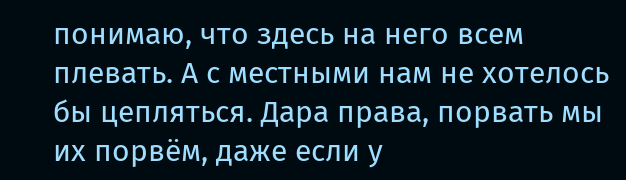понимаю, что здесь на него всем плевать. А с местными нам не хотелось бы цепляться. Дара права, порвать мы их порвём, даже если у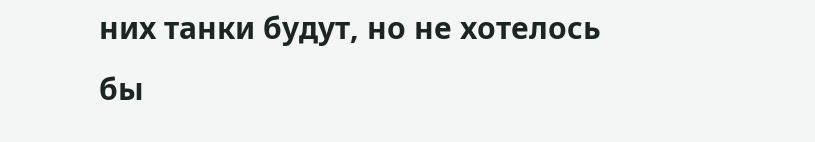них танки будут, но не хотелось бы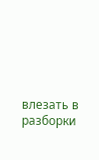влезать в разборки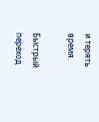и терять время.

Быстрый переход